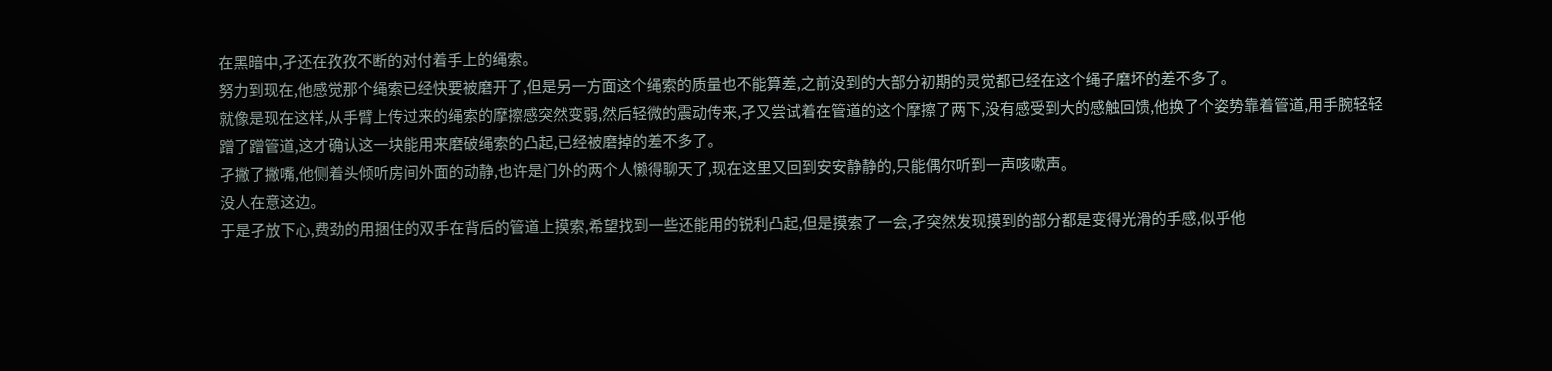在黑暗中,孑还在孜孜不断的对付着手上的绳索。
努力到现在,他感觉那个绳索已经快要被磨开了,但是另一方面这个绳索的质量也不能算差,之前没到的大部分初期的灵觉都已经在这个绳子磨坏的差不多了。
就像是现在这样,从手臂上传过来的绳索的摩擦感突然变弱,然后轻微的震动传来,孑又尝试着在管道的这个摩擦了两下,没有感受到大的感触回馈,他换了个姿势靠着管道,用手腕轻轻蹭了蹭管道,这才确认这一块能用来磨破绳索的凸起,已经被磨掉的差不多了。
孑撇了撇嘴,他侧着头倾听房间外面的动静,也许是门外的两个人懒得聊天了,现在这里又回到安安静静的,只能偶尔听到一声咳嗽声。
没人在意这边。
于是孑放下心,费劲的用捆住的双手在背后的管道上摸索,希望找到一些还能用的锐利凸起,但是摸索了一会,孑突然发现摸到的部分都是变得光滑的手感,似乎他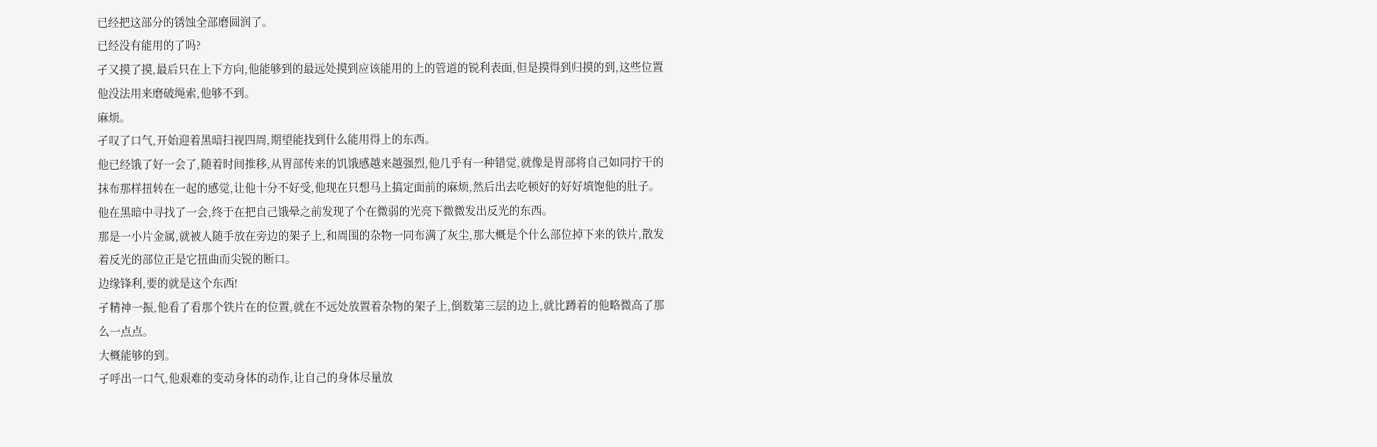已经把这部分的锈蚀全部磨圆润了。
已经没有能用的了吗?
孑又摸了摸,最后只在上下方向,他能够到的最远处摸到应该能用的上的管道的锐利表面,但是摸得到归摸的到,这些位置他没法用来磨破绳索,他够不到。
麻烦。
孑叹了口气,开始迎着黑暗扫视四周,期望能找到什么能用得上的东西。
他已经饿了好一会了,随着时间推移,从胃部传来的饥饿感越来越强烈,他几乎有一种错觉,就像是胃部将自己如同拧干的抹布那样扭转在一起的感觉,让他十分不好受,他现在只想马上搞定面前的麻烦,然后出去吃顿好的好好填饱他的肚子。
他在黑暗中寻找了一会,终于在把自己饿晕之前发现了个在微弱的光亮下微微发出反光的东西。
那是一小片金属,就被人随手放在旁边的架子上,和周围的杂物一同布满了灰尘,那大概是个什么部位掉下来的铁片,散发着反光的部位正是它扭曲而尖锐的断口。
边缘锋利,要的就是这个东西!
孑精神一振,他看了看那个铁片在的位置,就在不远处放置着杂物的架子上,倒数第三层的边上,就比蹲着的他略微高了那么一点点。
大概能够的到。
孑呼出一口气,他艰难的变动身体的动作,让自己的身体尽量放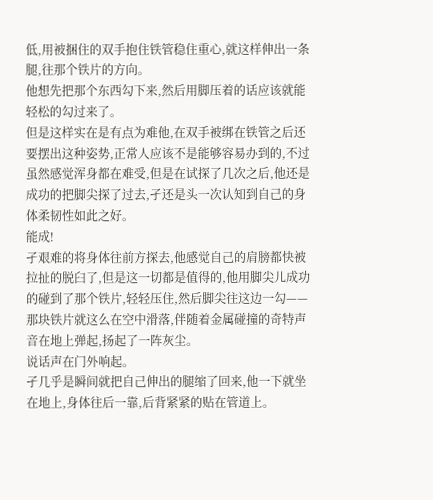低,用被捆住的双手抱住铁管稳住重心,就这样伸出一条腿,往那个铁片的方向。
他想先把那个东西勾下来,然后用脚压着的话应该就能轻松的勾过来了。
但是这样实在是有点为难他,在双手被绑在铁管之后还要摆出这种姿势,正常人应该不是能够容易办到的,不过虽然感觉浑身都在难受,但是在试探了几次之后,他还是成功的把脚尖探了过去,孑还是头一次认知到自己的身体柔韧性如此之好。
能成!
孑艰难的将身体往前方探去,他感觉自己的肩膀都快被拉扯的脱臼了,但是这一切都是值得的,他用脚尖儿成功的碰到了那个铁片,轻轻压住,然后脚尖往这边一勾——
那块铁片就这么在空中滑落,伴随着金属碰撞的奇特声音在地上弹起,扬起了一阵灰尘。
说话声在门外响起。
孑几乎是瞬间就把自己伸出的腿缩了回来,他一下就坐在地上,身体往后一靠,后背紧紧的贴在管道上。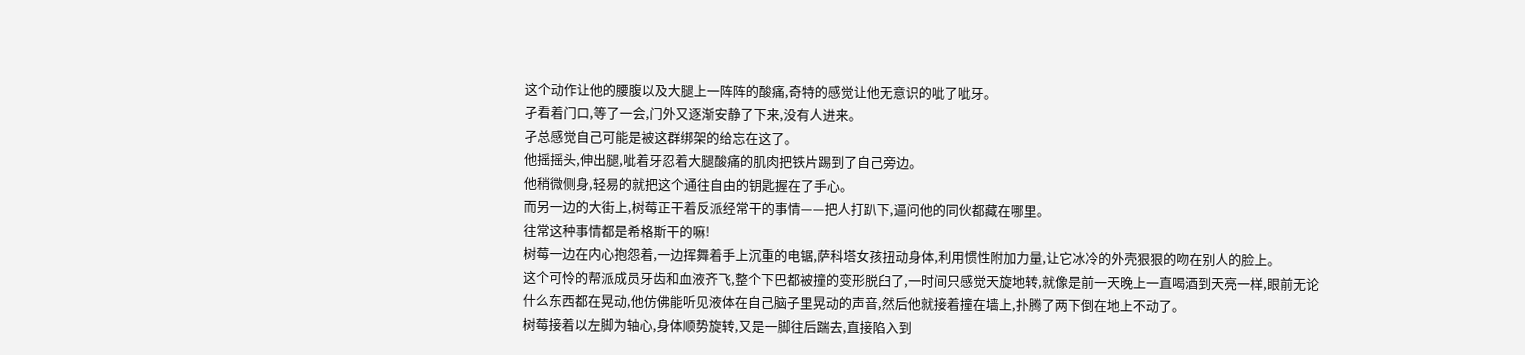这个动作让他的腰腹以及大腿上一阵阵的酸痛,奇特的感觉让他无意识的呲了呲牙。
孑看着门口,等了一会,门外又逐渐安静了下来,没有人进来。
孑总感觉自己可能是被这群绑架的给忘在这了。
他摇摇头,伸出腿,呲着牙忍着大腿酸痛的肌肉把铁片踢到了自己旁边。
他稍微侧身,轻易的就把这个通往自由的钥匙握在了手心。
而另一边的大街上,树莓正干着反派经常干的事情——把人打趴下,逼问他的同伙都藏在哪里。
往常这种事情都是希格斯干的嘛!
树莓一边在内心抱怨着,一边挥舞着手上沉重的电锯,萨科塔女孩扭动身体,利用惯性附加力量,让它冰冷的外壳狠狠的吻在别人的脸上。
这个可怜的帮派成员牙齿和血液齐飞,整个下巴都被撞的变形脱臼了,一时间只感觉天旋地转,就像是前一天晚上一直喝酒到天亮一样,眼前无论什么东西都在晃动,他仿佛能听见液体在自己脑子里晃动的声音,然后他就接着撞在墙上,扑腾了两下倒在地上不动了。
树莓接着以左脚为轴心,身体顺势旋转,又是一脚往后踹去,直接陷入到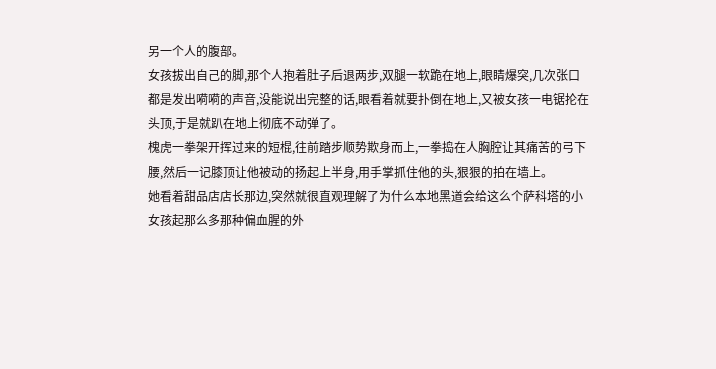另一个人的腹部。
女孩拔出自己的脚,那个人抱着肚子后退两步,双腿一软跪在地上,眼睛爆突,几次张口都是发出嗬嗬的声音,没能说出完整的话,眼看着就要扑倒在地上,又被女孩一电锯抡在头顶,于是就趴在地上彻底不动弹了。
槐虎一拳架开挥过来的短棍,往前踏步顺势欺身而上,一拳捣在人胸腔让其痛苦的弓下腰,然后一记膝顶让他被动的扬起上半身,用手掌抓住他的头,狠狠的拍在墙上。
她看着甜品店店长那边,突然就很直观理解了为什么本地黑道会给这么个萨科塔的小女孩起那么多那种偏血腥的外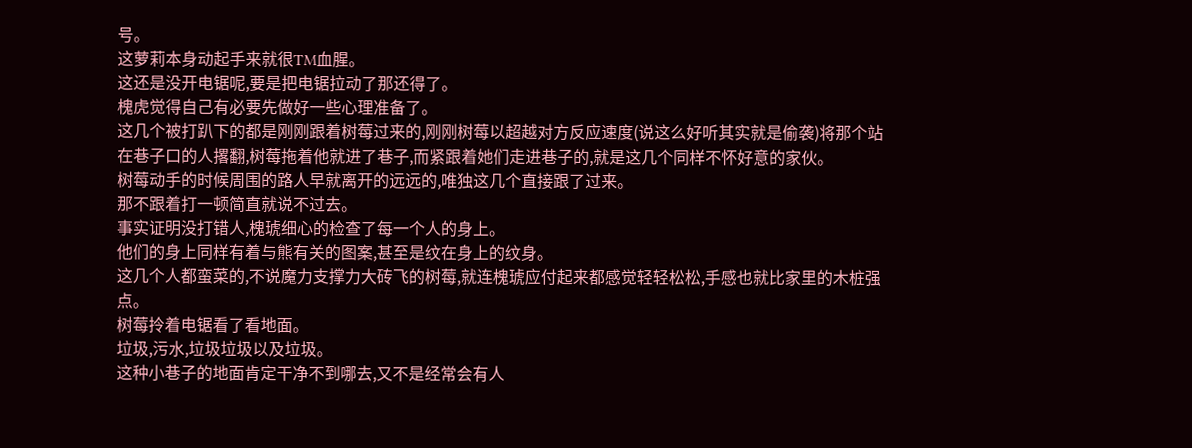号。
这萝莉本身动起手来就很TM血腥。
这还是没开电锯呢,要是把电锯拉动了那还得了。
槐虎觉得自己有必要先做好一些心理准备了。
这几个被打趴下的都是刚刚跟着树莓过来的,刚刚树莓以超越对方反应速度(说这么好听其实就是偷袭)将那个站在巷子口的人撂翻,树莓拖着他就进了巷子,而紧跟着她们走进巷子的,就是这几个同样不怀好意的家伙。
树莓动手的时候周围的路人早就离开的远远的,唯独这几个直接跟了过来。
那不跟着打一顿简直就说不过去。
事实证明没打错人,槐琥细心的检查了每一个人的身上。
他们的身上同样有着与熊有关的图案,甚至是纹在身上的纹身。
这几个人都蛮菜的,不说魔力支撑力大砖飞的树莓,就连槐琥应付起来都感觉轻轻松松,手感也就比家里的木桩强点。
树莓拎着电锯看了看地面。
垃圾,污水,垃圾垃圾以及垃圾。
这种小巷子的地面肯定干净不到哪去,又不是经常会有人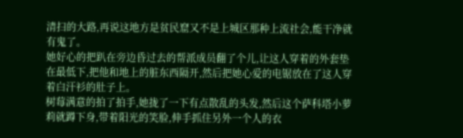清扫的大路,再说这地方是贫民窟又不是上城区那种上流社会,能干净就有鬼了。
她好心的把趴在旁边昏过去的帮派成员翻了个儿,让这人穿着的外套垫在最低下,把他和地上的脏东西隔开,然后把她心爱的电锯放在了这人穿着白汗衫的肚子上。
树莓满意的拍了拍手,她拢了一下有点散乱的头发,然后这个萨科塔小萝莉就蹲下身,带着阳光的笑脸,伸手抓住另外一个人的衣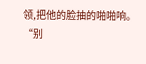领,把他的脸抽的啪啪响。
“别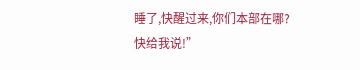睡了,快醒过来,你们本部在哪?快给我说!”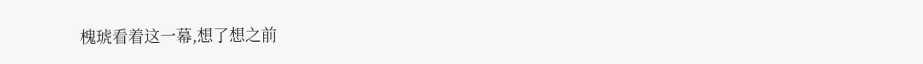槐琥看着这一幕,想了想之前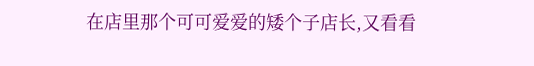在店里那个可可爱爱的矮个子店长,又看看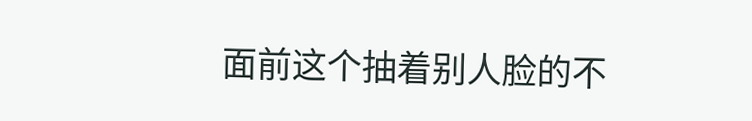面前这个抽着别人脸的不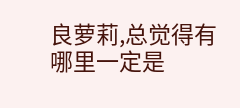良萝莉,总觉得有哪里一定是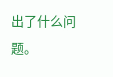出了什么问题。